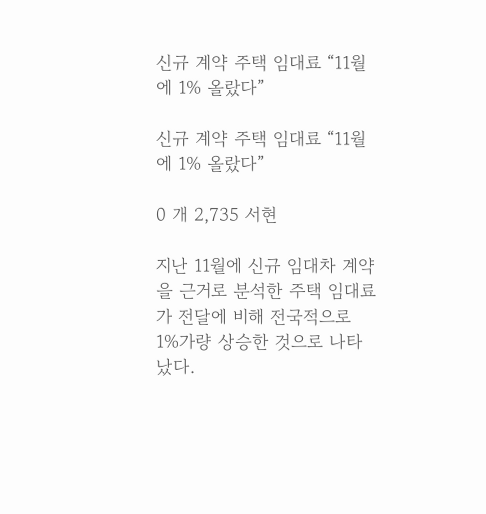신규 계약 주택 임대료 “11월에 1% 올랐다”

신규 계약 주택 임대료 “11월에 1% 올랐다”

0 개 2,735 서현

지난 11월에 신규 임대차 계약을 근거로 분석한 주택 임대료가 전달에 비해 전국적으로 1%가량 상승한 것으로 나타났다.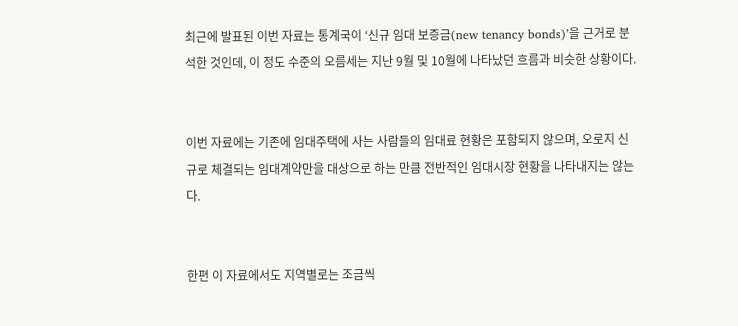최근에 발표된 이번 자료는 통계국이 ‘신규 임대 보증금(new tenancy bonds)’을 근거로 분석한 것인데, 이 정도 수준의 오름세는 지난 9월 및 10월에 나타났던 흐름과 비슷한 상황이다.


이번 자료에는 기존에 임대주택에 사는 사람들의 임대료 현황은 포함되지 않으며, 오로지 신규로 체결되는 임대계약만을 대상으로 하는 만큼 전반적인 임대시장 현황을 나타내지는 않는다.


한편 이 자료에서도 지역별로는 조금씩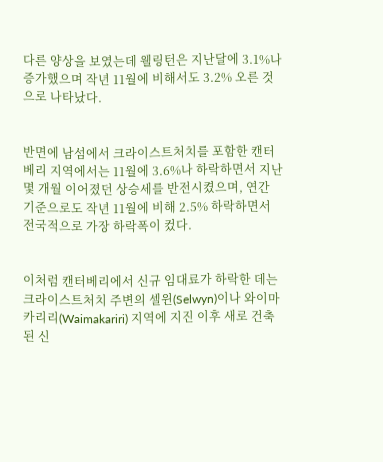다른 양상을 보였는데 웰링턴은 지난달에 3.1%나 증가했으며 작년 11월에 비해서도 3.2% 오른 것으로 나타났다.


반면에 남섬에서 크라이스트처치를 포함한 캔터베리 지역에서는 11월에 3.6%나 하락하면서 지난 몇 개월 이어졌던 상승세를 반전시켰으며, 연간 기준으로도 작년 11월에 비해 2.5% 하락하면서 전국적으로 가장 하락폭이 컸다.


이처럼 캔터베리에서 신규 임대료가 하락한 데는 크라이스트처치 주변의 셀윈(Selwyn)이나 와이마카리리(Waimakariri) 지역에 지진 이후 새로 건축된 신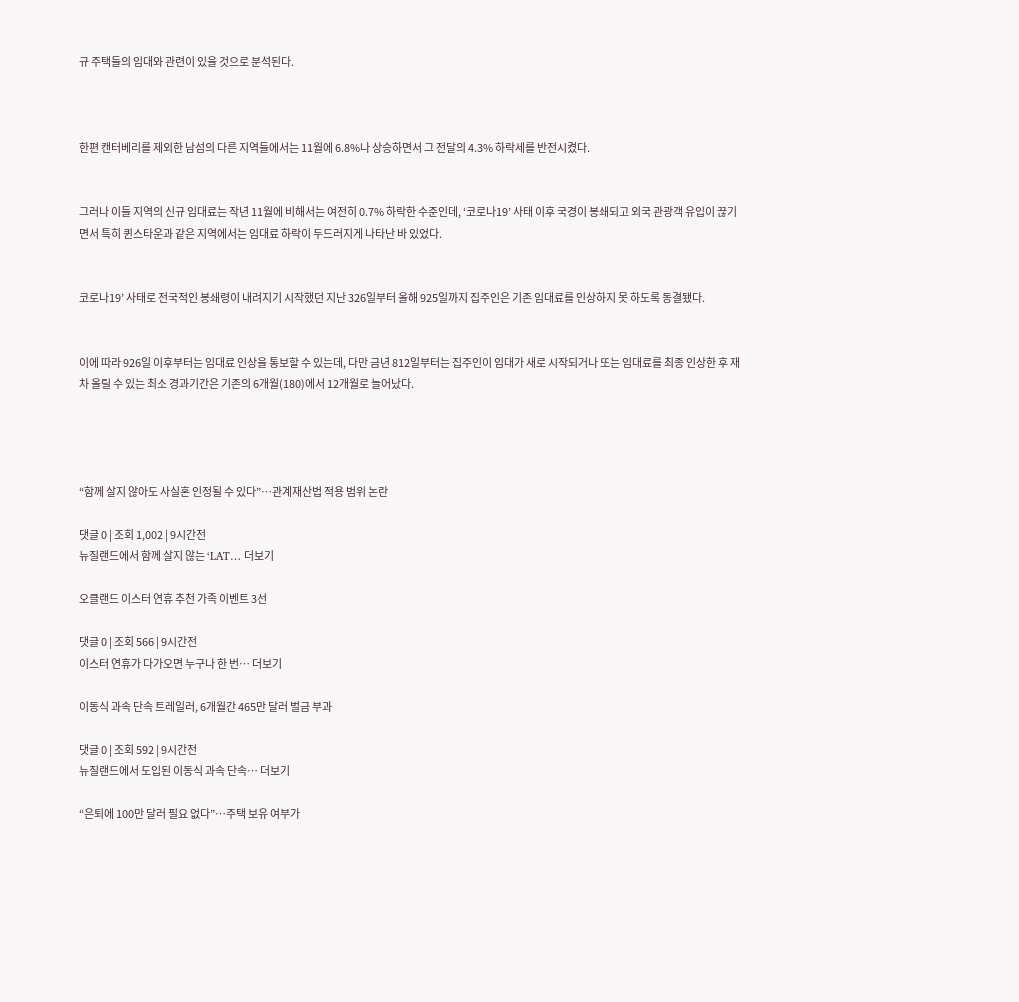규 주택들의 임대와 관련이 있을 것으로 분석된다.



한편 캔터베리를 제외한 남섬의 다른 지역들에서는 11월에 6.8%나 상승하면서 그 전달의 4.3% 하락세를 반전시켰다.


그러나 이들 지역의 신규 임대료는 작년 11월에 비해서는 여전히 0.7% 하락한 수준인데, ‘코로나19’ 사태 이후 국경이 봉쇄되고 외국 관광객 유입이 끊기면서 특히 퀸스타운과 같은 지역에서는 임대료 하락이 두드러지게 나타난 바 있었다.


코로나19’ 사태로 전국적인 봉쇄령이 내려지기 시작했던 지난 326일부터 올해 925일까지 집주인은 기존 임대료를 인상하지 못 하도록 동결됐다.


이에 따라 926일 이후부터는 임대료 인상을 통보할 수 있는데, 다만 금년 812일부터는 집주인이 임대가 새로 시작되거나 또는 임대료를 최종 인상한 후 재차 올릴 수 있는 최소 경과기간은 기존의 6개월(180)에서 12개월로 늘어났다.




“함께 살지 않아도 사실혼 인정될 수 있다”…관계재산법 적용 범위 논란

댓글 0 | 조회 1,002 | 9시간전
뉴질랜드에서 함께 살지 않는 ‘LAT… 더보기

오클랜드 이스터 연휴 추천 가족 이벤트 3선

댓글 0 | 조회 566 | 9시간전
이스터 연휴가 다가오면 누구나 한 번… 더보기

이동식 과속 단속 트레일러, 6개월간 465만 달러 벌금 부과

댓글 0 | 조회 592 | 9시간전
뉴질랜드에서 도입된 이동식 과속 단속… 더보기

“은퇴에 100만 달러 필요 없다”…주택 보유 여부가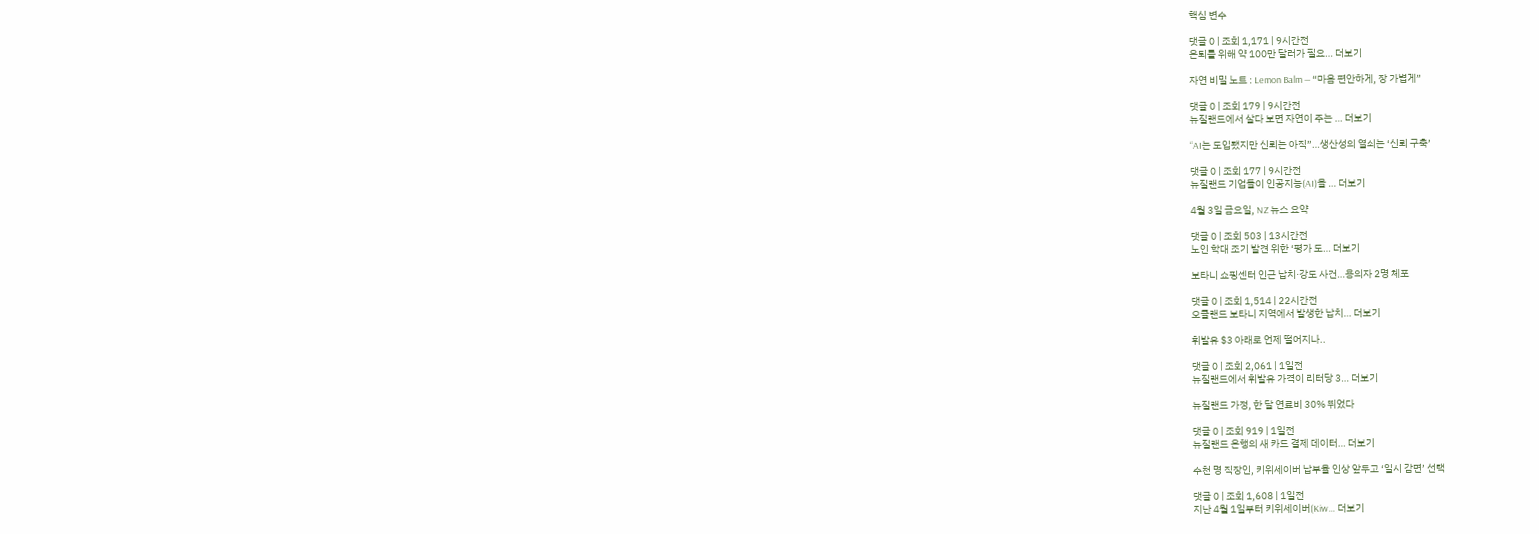핵심 변수

댓글 0 | 조회 1,171 | 9시간전
은퇴를 위해 약 100만 달러가 필요… 더보기

자연 비밀 노트 : Lemon Balm — “마음 편안하게, 장 가볍게”

댓글 0 | 조회 179 | 9시간전
뉴질랜드에서 살다 보면 자연이 주는 … 더보기

“AI는 도입됐지만 신뢰는 아직”…생산성의 열쇠는 ‘신뢰 구축’

댓글 0 | 조회 177 | 9시간전
뉴질랜드 기업들이 인공지능(AI)을 … 더보기

4월 3일 금요일, NZ 뉴스 요약

댓글 0 | 조회 503 | 13시간전
노인 학대 조기 발견 위한 ‘평가 도… 더보기

보타니 쇼핑센터 인근 납치·강도 사건…용의자 2명 체포

댓글 0 | 조회 1,514 | 22시간전
오클랜드 보타니 지역에서 발생한 납치… 더보기

휘발유 $3 아래로 언제 떨어지나..

댓글 0 | 조회 2,061 | 1일전
뉴질랜드에서 휘발유 가격이 리터당 3… 더보기

뉴질랜드 가정, 한 달 연료비 30% 뛰었다

댓글 0 | 조회 919 | 1일전
뉴질랜드 은행의 새 카드 결제 데이터… 더보기

수천 명 직장인, 키위세이버 납부율 인상 앞두고 ‘일시 감면’ 선택

댓글 0 | 조회 1,608 | 1일전
지난 4월 1일부터 키위세이버(Kiw… 더보기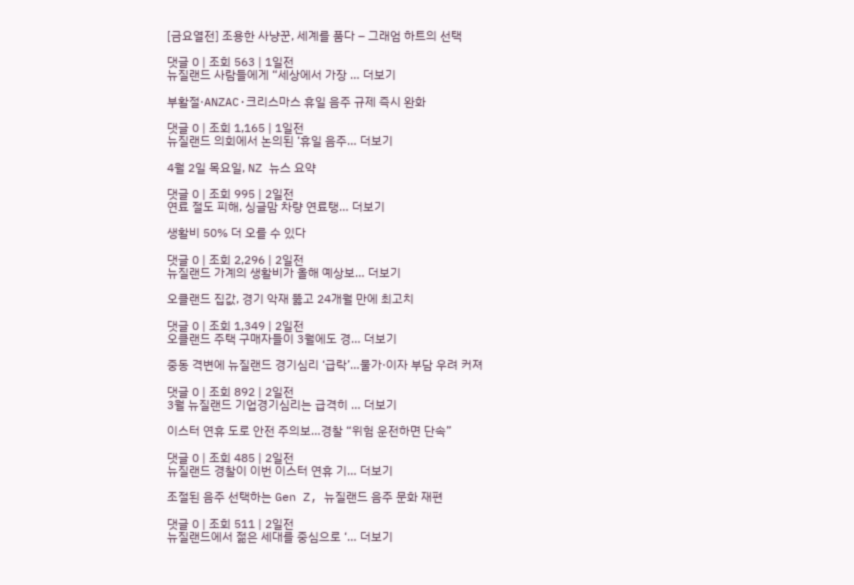[금요열전] 조용한 사냥꾼, 세계를 품다 – 그래엄 하트의 선택

댓글 0 | 조회 563 | 1일전
뉴질랜드 사람들에게 “세상에서 가장 … 더보기

부활절·ANZAC·크리스마스 휴일 음주 규제 즉시 완화

댓글 0 | 조회 1,165 | 1일전
뉴질랜드 의회에서 논의된 ‘휴일 음주… 더보기

4월 2일 목요일, NZ 뉴스 요약

댓글 0 | 조회 995 | 2일전
연료 절도 피해, 싱글맘 차량 연료탱… 더보기

생활비 50% 더 오를 수 있다

댓글 0 | 조회 2,296 | 2일전
뉴질랜드 가계의 생활비가 올해 예상보… 더보기

오클랜드 집값, 경기 악재 뚫고 24개월 만에 최고치

댓글 0 | 조회 1,349 | 2일전
오클랜드 주택 구매자들이 3월에도 경… 더보기

중동 격변에 뉴질랜드 경기심리 ‘급락’…물가·이자 부담 우려 커져

댓글 0 | 조회 892 | 2일전
3월 뉴질랜드 기업경기심리는 급격히 … 더보기

이스터 연휴 도로 안전 주의보…경찰 “위험 운전하면 단속”

댓글 0 | 조회 485 | 2일전
뉴질랜드 경찰이 이번 이스터 연휴 기… 더보기

조절된 음주 선택하는 Gen Z, 뉴질랜드 음주 문화 재편

댓글 0 | 조회 511 | 2일전
뉴질랜드에서 젊은 세대를 중심으로 ‘… 더보기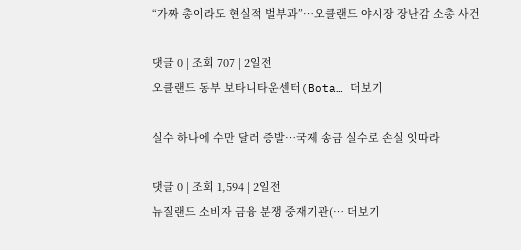“가짜 총이라도 현실적 벌부과”…오클랜드 야시장 장난감 소총 사건

댓글 0 | 조회 707 | 2일전
오클랜드 동부 보타니타운센터(Bota… 더보기

실수 하나에 수만 달러 증발…국제 송금 실수로 손실 잇따라

댓글 0 | 조회 1,594 | 2일전
뉴질랜드 소비자 금융 분쟁 중재기관(… 더보기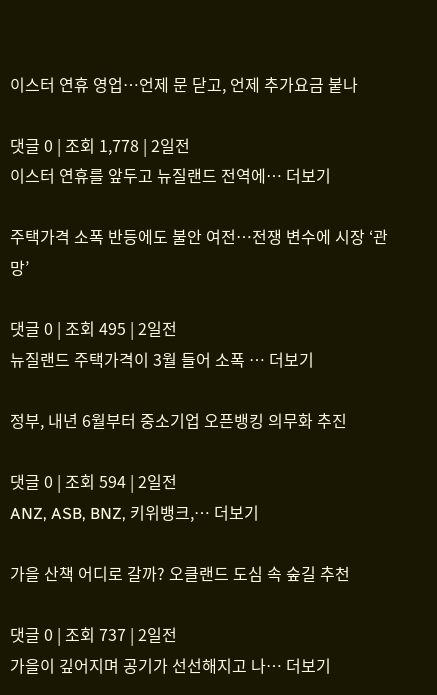이스터 연휴 영업…언제 문 닫고, 언제 추가요금 붙나

댓글 0 | 조회 1,778 | 2일전
이스터 연휴를 앞두고 뉴질랜드 전역에… 더보기

주택가격 소폭 반등에도 불안 여전…전쟁 변수에 시장 ‘관망’

댓글 0 | 조회 495 | 2일전
뉴질랜드 주택가격이 3월 들어 소폭 … 더보기

정부, 내년 6월부터 중소기업 오픈뱅킹 의무화 추진

댓글 0 | 조회 594 | 2일전
ANZ, ASB, BNZ, 키위뱅크,… 더보기

가을 산책 어디로 갈까? 오클랜드 도심 속 숲길 추천

댓글 0 | 조회 737 | 2일전
가을이 깊어지며 공기가 선선해지고 나… 더보기